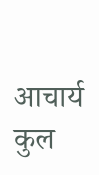आचार्य कुल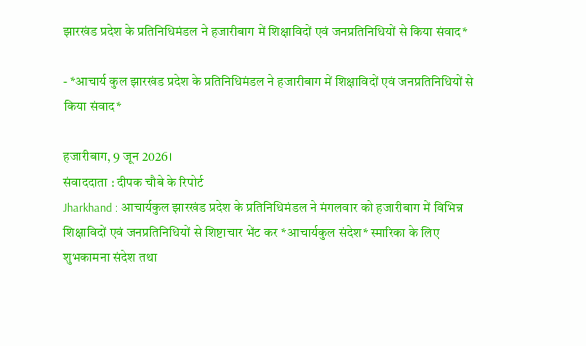झारखंड प्रदेश के प्रतिनिधिमंडल ने हजारीबाग में शिक्षाविदों एवं जनप्रतिनिधियों से किया संवाद*

- *आचार्य कुल झारखंड प्रदेश के प्रतिनिधिमंडल ने हजारीबाग में शिक्षाविदों एवं जनप्रतिनिधियों से किया संवाद*

हजारीबाग, 9 जून 2026।
संवाददाता : दीपक चौबे के रिपोर्ट
Jharkhand : आचार्यकुल झारखंड प्रदेश के प्रतिनिधिमंडल ने मंगलवार को हजारीबाग में विभिन्न शिक्षाविदों एवं जनप्रतिनिधियों से शिष्टाचार भेंट कर *आचार्यकुल संदेश* स्मारिका के लिए शुभकामना संदेश तथा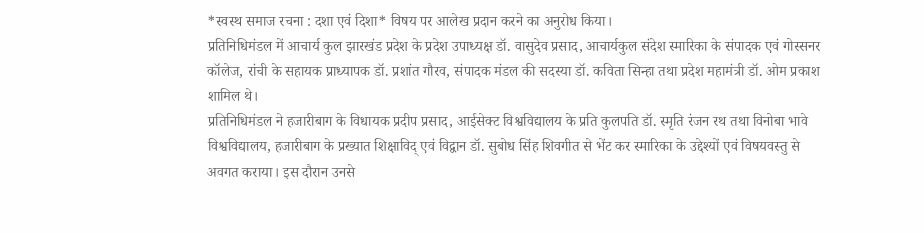*स्वस्थ समाज रचना : दशा एवं दिशा* विषय पर आलेख प्रदान करने का अनुरोध किया।
प्रतिनिधिमंडल में आचार्य कुल झारखंड प्रदेश के प्रदेश उपाध्यक्ष डॉ. वासुदेव प्रसाद, आचार्यकुल संदेश स्मारिका के संपादक एवं गोस्सनर कॉलेज, रांची के सहायक प्राध्यापक डॉ. प्रशांत गौरव, संपादक मंडल की सदस्या डॉ. कविता सिन्हा तथा प्रदेश महामंत्री डॉ. ओम प्रकाश शामिल थे।
प्रतिनिधिमंडल ने हजारीबाग के विधायक प्रदीप प्रसाद, आईसेक्ट विश्वविद्यालय के प्रति कुलपति डॉ. स्मृति रंजन रथ तथा विनोबा भावे विश्वविद्यालय, हजारीबाग के प्रख्यात शिक्षाविद् एवं विद्वान डॉ. सुबोध सिंह शिवगीत से भेंट कर स्मारिका के उद्देश्यों एवं विषयवस्तु से अवगत कराया। इस दौरान उनसे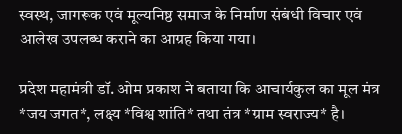स्वस्थ, जागरूक एवं मूल्यनिष्ठ समाज के निर्माण संबंधी विचार एवं आलेख उपलब्ध कराने का आग्रह किया गया।

प्रदेश महामंत्री डॉ. ओम प्रकाश ने बताया कि आचार्यकुल का मूल मंत्र *जय जगत*, लक्ष्य *विश्व शांति* तथा तंत्र *ग्राम स्वराज्य* है।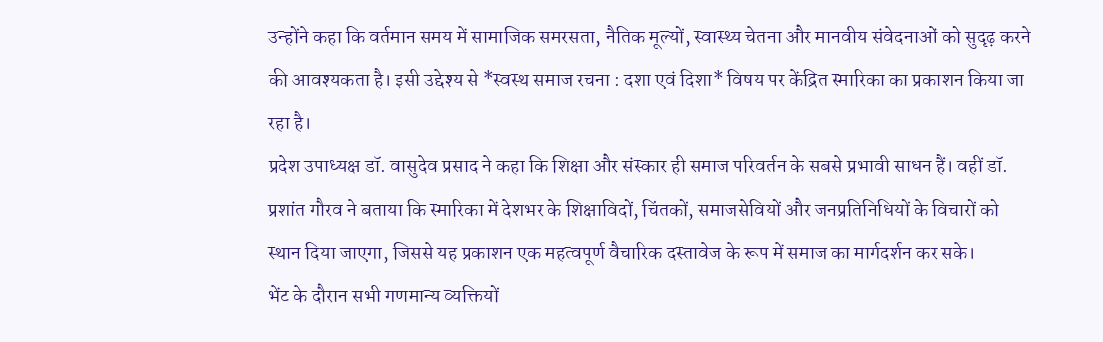उन्होंने कहा कि वर्तमान समय में सामाजिक समरसता, नैतिक मूल्यों, स्वास्थ्य चेतना और मानवीय संवेदनाओं को सुदृढ़ करने की आवश्यकता है। इसी उद्देश्य से *स्वस्थ समाज रचना : दशा एवं दिशा* विषय पर केंद्रित स्मारिका का प्रकाशन किया जा रहा है।
प्रदेश उपाध्यक्ष डॉ. वासुदेव प्रसाद ने कहा कि शिक्षा और संस्कार ही समाज परिवर्तन के सबसे प्रभावी साधन हैं। वहीं डॉ. प्रशांत गौरव ने बताया कि स्मारिका में देशभर के शिक्षाविदों, चिंतकों, समाजसेवियों और जनप्रतिनिधियों के विचारों को स्थान दिया जाएगा, जिससे यह प्रकाशन एक महत्वपूर्ण वैचारिक दस्तावेज के रूप में समाज का मार्गदर्शन कर सके।
भेंट के दौरान सभी गणमान्य व्यक्तियों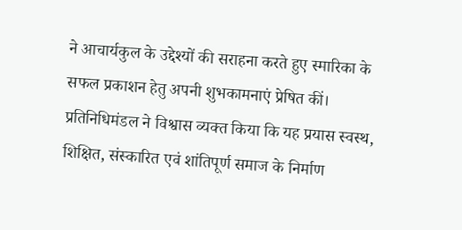ने आचार्यकुल के उद्देश्यों की सराहना करते हुए स्मारिका के सफल प्रकाशन हेतु अपनी शुभकामनाएं प्रेषित कीं। प्रतिनिधिमंडल ने विश्वास व्यक्त किया कि यह प्रयास स्वस्थ, शिक्षित, संस्कारित एवं शांतिपूर्ण समाज के निर्माण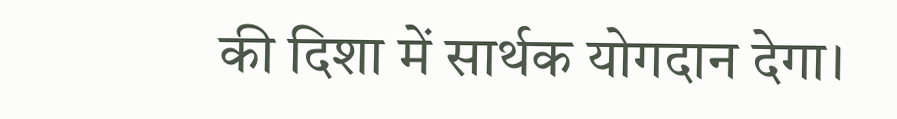की दिशा में सार्थक योगदान देगा।